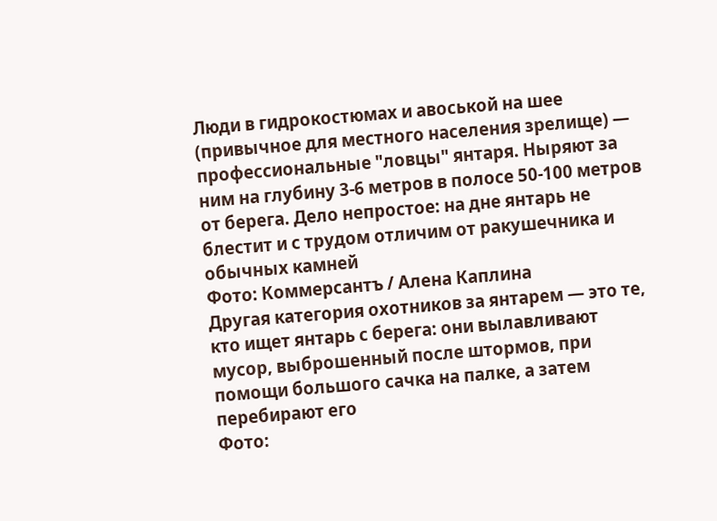Люди в гидрокостюмах и авоськой на шее (привычное для местного населения зрелище) — профессиональные "ловцы" янтаря. Ныряют за ним на глубину 3-6 метров в полосе 50-100 метров от берега. Дело непростое: на дне янтарь не блестит и с трудом отличим от ракушечника и обычных камней
Фото: Коммерсантъ / Алена Каплина
Другая категория охотников за янтарем — это те, кто ищет янтарь с берега: они вылавливают мусор, выброшенный после штормов, при помощи большого сачка на палке, а затем перебирают его
Фото: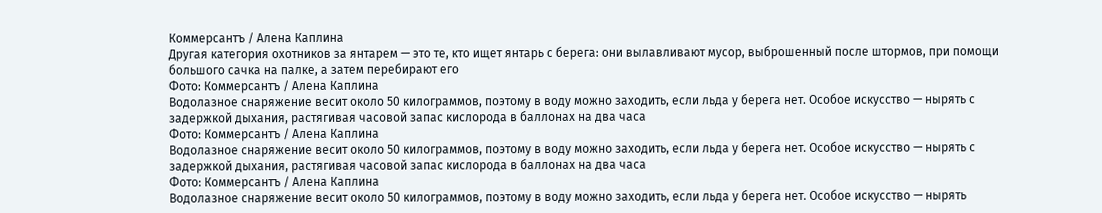Коммерсантъ / Алена Каплина
Другая категория охотников за янтарем — это те, кто ищет янтарь с берега: они вылавливают мусор, выброшенный после штормов, при помощи большого сачка на палке, а затем перебирают его
Фото: Коммерсантъ / Алена Каплина
Водолазное снаряжение весит около 50 килограммов, поэтому в воду можно заходить, если льда у берега нет. Особое искусство — нырять с задержкой дыхания, растягивая часовой запас кислорода в баллонах на два часа
Фото: Коммерсантъ / Алена Каплина
Водолазное снаряжение весит около 50 килограммов, поэтому в воду можно заходить, если льда у берега нет. Особое искусство — нырять с задержкой дыхания, растягивая часовой запас кислорода в баллонах на два часа
Фото: Коммерсантъ / Алена Каплина
Водолазное снаряжение весит около 50 килограммов, поэтому в воду можно заходить, если льда у берега нет. Особое искусство — нырять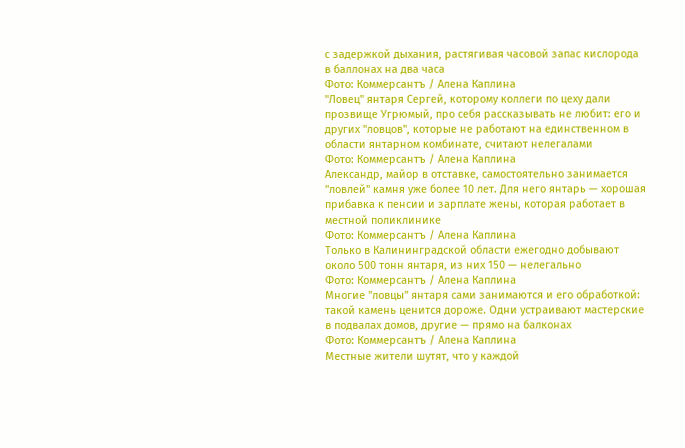с задержкой дыхания, растягивая часовой запас кислорода в баллонах на два часа
Фото: Коммерсантъ / Алена Каплина
"Ловец" янтаря Сергей, которому коллеги по цеху дали прозвище Угрюмый, про себя рассказывать не любит: его и других "ловцов", которые не работают на единственном в области янтарном комбинате, считают нелегалами
Фото: Коммерсантъ / Алена Каплина
Александр, майор в отставке, самостоятельно занимается "ловлей" камня уже более 10 лет. Для него янтарь — хорошая прибавка к пенсии и зарплате жены, которая работает в местной поликлинике
Фото: Коммерсантъ / Алена Каплина
Только в Калининградской области ежегодно добывают около 500 тонн янтаря, из них 150 — нелегально
Фото: Коммерсантъ / Алена Каплина
Многие "ловцы" янтаря сами занимаются и его обработкой: такой камень ценится дороже. Одни устраивают мастерские в подвалах домов, другие — прямо на балконах
Фото: Коммерсантъ / Алена Каплина
Местные жители шутят, что у каждой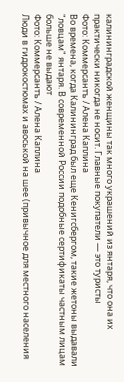калининградской женщины так много украшений из янтаря, что она их практически никогда не носит. Главные покупатели — это туристы
Фото: Коммерсантъ / Алена Каплина
Во времена, когда Калининград был еще Кенигсбергом, такие жетоны выдавали "ловцам" янтаря. В современной России подобные сертификаты частным лицам больше не выдают
Фото: Коммерсантъ / Алена Каплина
Люди в гидрокостюмах и авоськой на шее (привычное для местного населения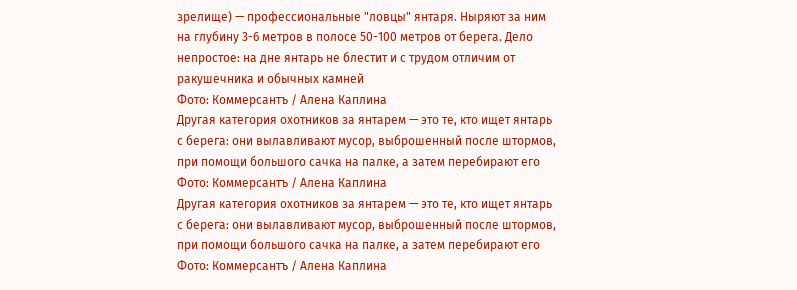зрелище) — профессиональные "ловцы" янтаря. Ныряют за ним на глубину 3-6 метров в полосе 50-100 метров от берега. Дело непростое: на дне янтарь не блестит и с трудом отличим от ракушечника и обычных камней
Фото: Коммерсантъ / Алена Каплина
Другая категория охотников за янтарем — это те, кто ищет янтарь с берега: они вылавливают мусор, выброшенный после штормов, при помощи большого сачка на палке, а затем перебирают его
Фото: Коммерсантъ / Алена Каплина
Другая категория охотников за янтарем — это те, кто ищет янтарь с берега: они вылавливают мусор, выброшенный после штормов, при помощи большого сачка на палке, а затем перебирают его
Фото: Коммерсантъ / Алена Каплина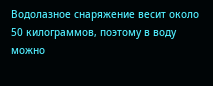Водолазное снаряжение весит около 50 килограммов, поэтому в воду можно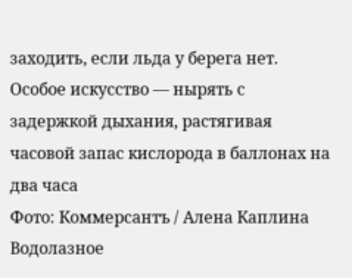заходить, если льда у берега нет. Особое искусство — нырять с задержкой дыхания, растягивая часовой запас кислорода в баллонах на два часа
Фото: Коммерсантъ / Алена Каплина
Водолазное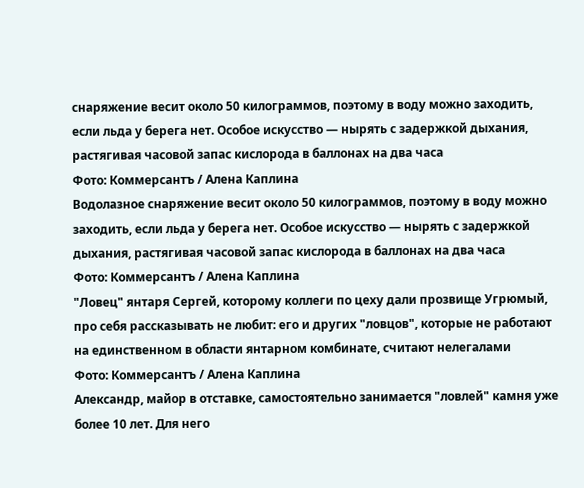снаряжение весит около 50 килограммов, поэтому в воду можно заходить, если льда у берега нет. Особое искусство — нырять с задержкой дыхания, растягивая часовой запас кислорода в баллонах на два часа
Фото: Коммерсантъ / Алена Каплина
Водолазное снаряжение весит около 50 килограммов, поэтому в воду можно заходить, если льда у берега нет. Особое искусство — нырять с задержкой дыхания, растягивая часовой запас кислорода в баллонах на два часа
Фото: Коммерсантъ / Алена Каплина
"Ловец" янтаря Сергей, которому коллеги по цеху дали прозвище Угрюмый, про себя рассказывать не любит: его и других "ловцов", которые не работают на единственном в области янтарном комбинате, считают нелегалами
Фото: Коммерсантъ / Алена Каплина
Александр, майор в отставке, самостоятельно занимается "ловлей" камня уже более 10 лет. Для него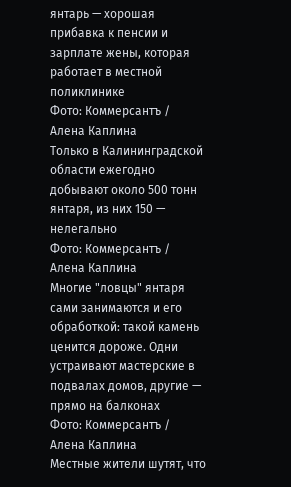янтарь — хорошая прибавка к пенсии и зарплате жены, которая работает в местной поликлинике
Фото: Коммерсантъ / Алена Каплина
Только в Калининградской области ежегодно добывают около 500 тонн янтаря, из них 150 — нелегально
Фото: Коммерсантъ / Алена Каплина
Многие "ловцы" янтаря сами занимаются и его обработкой: такой камень ценится дороже. Одни устраивают мастерские в подвалах домов, другие — прямо на балконах
Фото: Коммерсантъ / Алена Каплина
Местные жители шутят, что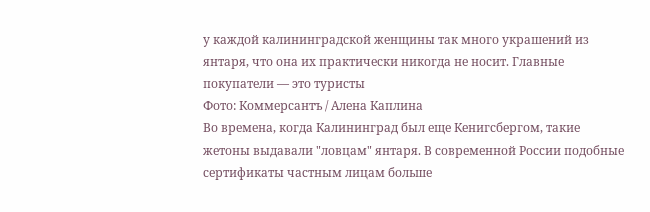у каждой калининградской женщины так много украшений из янтаря, что она их практически никогда не носит. Главные покупатели — это туристы
Фото: Коммерсантъ / Алена Каплина
Во времена, когда Калининград был еще Кенигсбергом, такие жетоны выдавали "ловцам" янтаря. В современной России подобные сертификаты частным лицам больше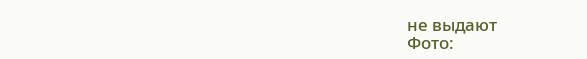не выдают
Фото: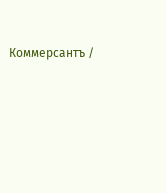Коммерсантъ /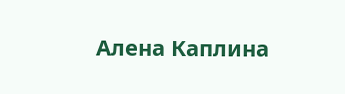Алена Каплина